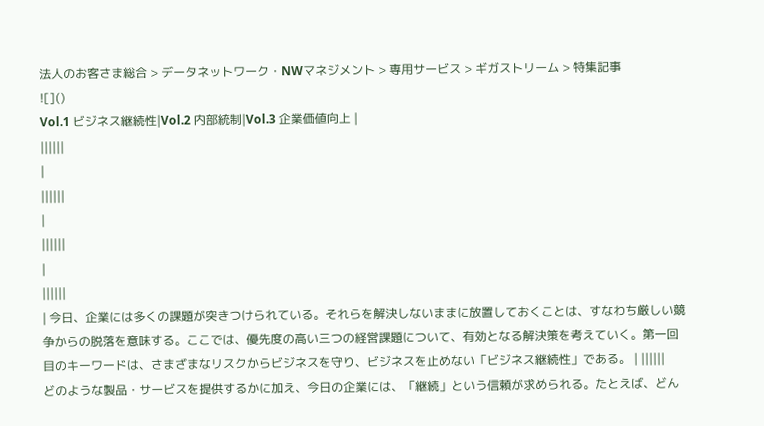法人のお客さま総合 > データネットワーク・NWマネジメント > 専用サービス > ギガストリーム > 特集記事
![]()
Vol.1 ビジネス継続性|Vol.2 内部統制|Vol.3 企業価値向上 |
||||||
|
||||||
|
||||||
|
||||||
| 今日、企業には多くの課題が突きつけられている。それらを解決しないままに放置しておくことは、すなわち厳しい競争からの脱落を意味する。ここでは、優先度の高い三つの経営課題について、有効となる解決策を考えていく。第一回目のキーワードは、さまざまなリスクからビジネスを守り、ビジネスを止めない「ビジネス継続性」である。 | ||||||
どのような製品・サービスを提供するかに加え、今日の企業には、「継続」という信頼が求められる。たとえば、どん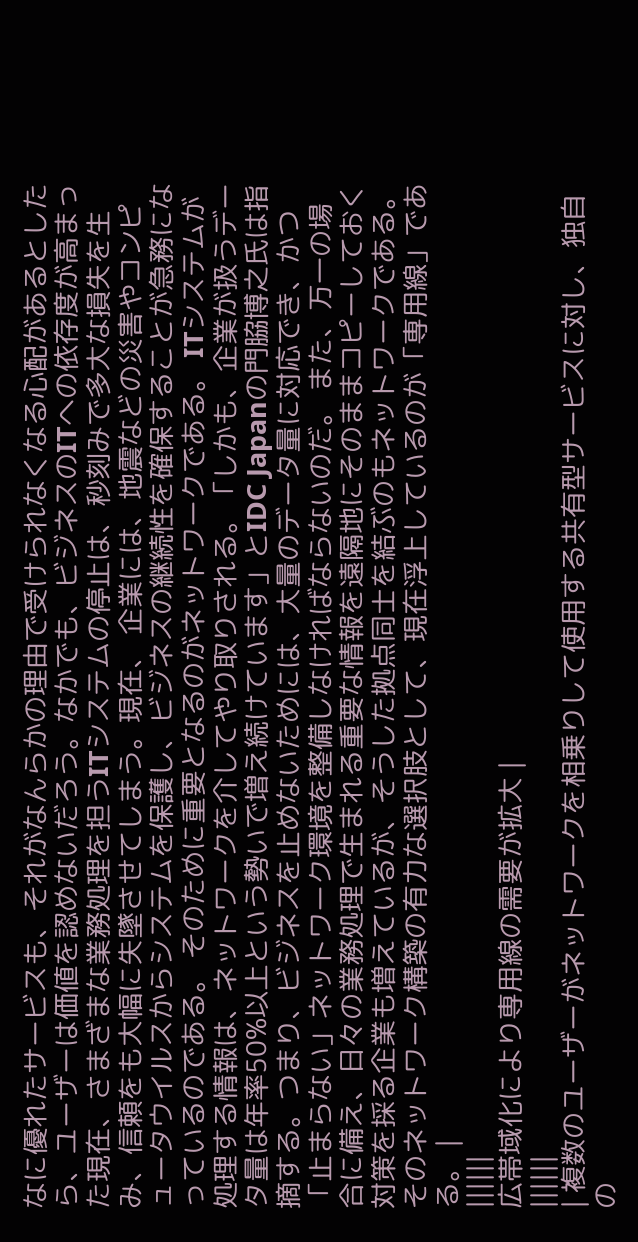なに優れたサービスも、それがなんらかの理由で受けられなくなる心配があるとしたら、ユーザーは価値を認めないだろう。なかでも、ビジネスのITへの依存度が高まった現在、さまざまな業務処理を担うITシステムの停止は、秒刻みで多大な損失を生み、信頼をも大幅に失墜させてしまう。現在、 企業には、地震などの災害やコンピュータウイルスからシステムを保護し、ビジネスの継続性を確保することが急務になっているのである。 そのために重要となるのがネットワークである。 ITシステムが処理する情報は、ネットワークを介してやり取りされる。「しかも、企業が扱うデータ量は年率50%以上という勢いで増え続けています」とIDC Japanの門脇博之氏は指摘する。つまり、ビジネスを止めないためには、大量のデータ量に対応でき、かつ「止まらない」ネットワーク環境を整備しなければならないのだ。 また、万一の場合に備え、日々の業務処理で生まれる重要な情報を遠隔地にそのままコピーしておく対策を採る企業も増えているが、そうした拠点同士を結ぶのもネットワークである。 そのネットワーク構築の有力な選択肢として、現在浮上しているのが「専用線」である。 |
||||||
広帯域化により専用線の需要が拡大 |
||||||
| 複数のユーザーがネットワークを相乗りして使用する共有型サービスに対し、独自の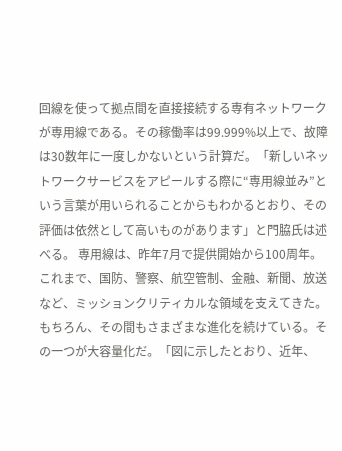回線を使って拠点間を直接接続する専有ネットワークが専用線である。その稼働率は99.999%以上で、故障は30数年に一度しかないという計算だ。「新しいネットワークサービスをアピールする際に“専用線並み”という言葉が用いられることからもわかるとおり、その評価は依然として高いものがあります」と門脇氏は述べる。 専用線は、昨年7月で提供開始から100周年。これまで、国防、警察、航空管制、金融、新聞、放送など、ミッションクリティカルな領域を支えてきた。 もちろん、その間もさまざまな進化を続けている。その一つが大容量化だ。「図に示したとおり、近年、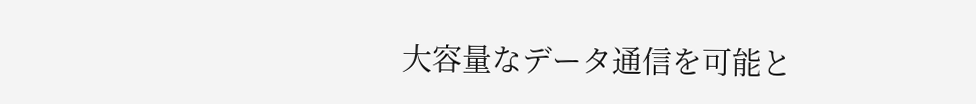大容量なデータ通信を可能と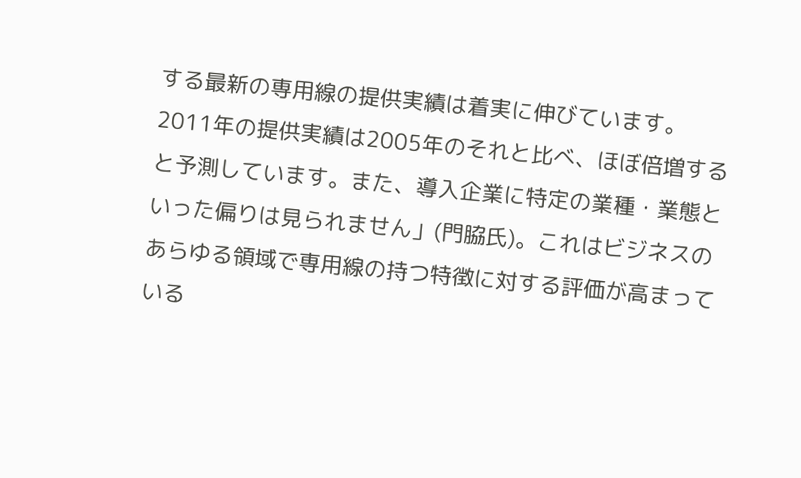する最新の専用線の提供実績は着実に伸びています。2011年の提供実績は2005年のそれと比べ、ほぼ倍増すると予測しています。また、導入企業に特定の業種・業態といった偏りは見られません」(門脇氏)。これはビジネスのあらゆる領域で専用線の持つ特徴に対する評価が高まっている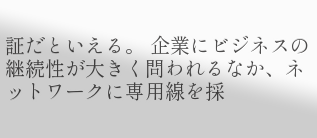証だといえる。 企業にビジネスの継続性が大きく問われるなか、ネットワークに専用線を採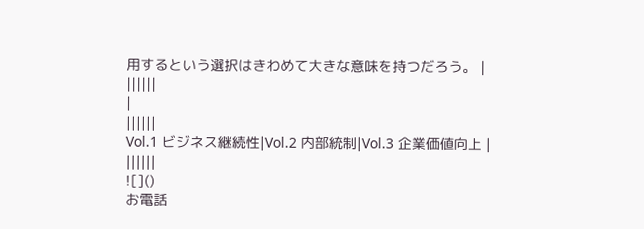用するという選択はきわめて大きな意味を持つだろう。 |
||||||
|
||||||
Vol.1 ビジネス継続性|Vol.2 内部統制|Vol.3 企業価値向上 |
||||||
![]()
お電話